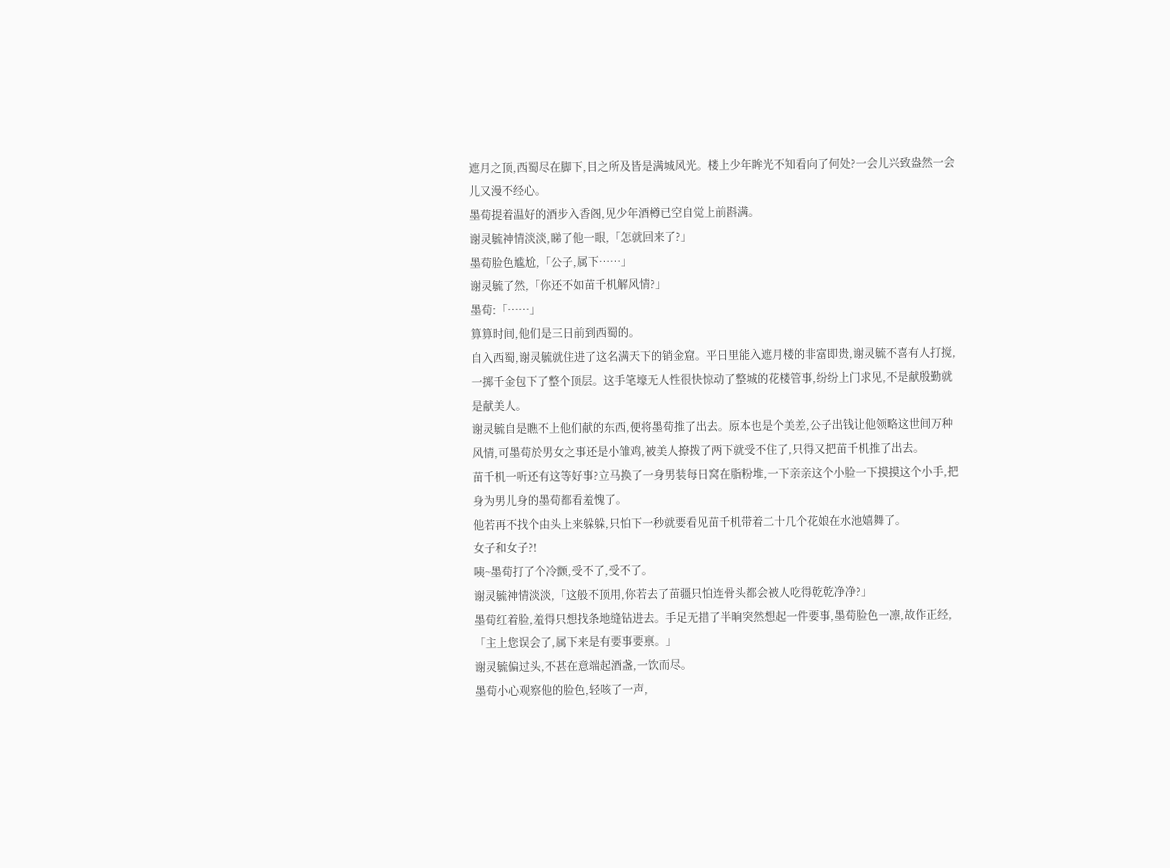遮月之顶,西蜀尽在脚下,目之所及皆是满城风光。楼上少年眸光不知看向了何处?一会儿兴致盎然一会儿又漫不经心。
墨荀提着温好的酒步入香阁,见少年酒樽已空自觉上前斟满。
谢灵毓神情淡淡,睇了他一眼,「怎就回来了?」
墨荀脸色尴尬,「公子,属下……」
谢灵毓了然,「你还不如苗千机解风情?」
墨荀:「……」
算算时间,他们是三日前到西蜀的。
自入西蜀,谢灵毓就住进了这名满天下的销金窟。平日里能入遮月楼的非富即贵,谢灵毓不喜有人打搅,一掷千金包下了整个顶层。这手笔壕无人性很快惊动了整城的花楼管事,纷纷上门求见,不是献殷勤就是献美人。
谢灵毓自是瞧不上他们献的东西,便将墨荀推了出去。原本也是个美差,公子出钱让他领略这世间万种风情,可墨荀於男女之事还是小雏鸡,被美人撩拨了两下就受不住了,只得又把苗千机推了出去。
苗千机一听还有这等好事?立马换了一身男装每日窝在脂粉堆,一下亲亲这个小脸一下摸摸这个小手,把身为男儿身的墨荀都看羞愧了。
他若再不找个由头上来躲躲,只怕下一秒就要看见苗千机带着二十几个花娘在水池嬉舞了。
女子和女子?!
咦~墨荀打了个冷颤,受不了,受不了。
谢灵毓神情淡淡,「这般不顶用,你若去了苗疆只怕连骨头都会被人吃得乾乾净净?」
墨荀红着脸,羞得只想找条地缝钻进去。手足无措了半晌突然想起一件要事,墨荀脸色一凛,故作正经,「主上您误会了,属下来是有要事要禀。」
谢灵毓偏过头,不甚在意端起酒盏,一饮而尽。
墨荀小心观察他的脸色,轻咳了一声,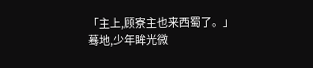「主上,顾寮主也来西蜀了。」
蓦地,少年眸光微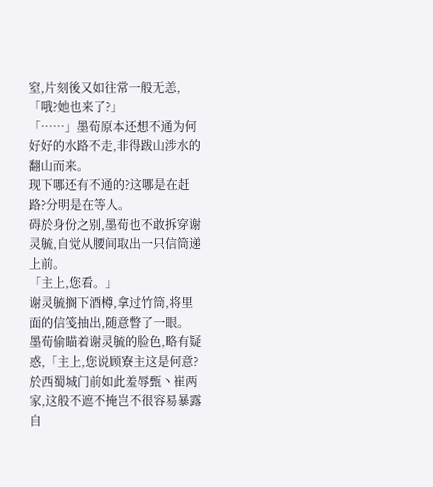窒,片刻後又如往常一般无恙,「哦?她也来了?」
「……」墨荀原本还想不通为何好好的水路不走,非得跋山涉水的翻山而来。
现下哪还有不通的?这哪是在赶路?分明是在等人。
碍於身份之别,墨荀也不敢拆穿谢灵毓,自觉从腰间取出一只信筒递上前。
「主上,您看。」
谢灵毓搁下酒樽,拿过竹筒,将里面的信笺抽出,随意瞥了一眼。
墨荀偷瞄着谢灵毓的脸色,略有疑惑,「主上,您说顾寮主这是何意?於西蜀城门前如此羞辱甄丶崔两家,这般不遮不掩岂不很容易暴露自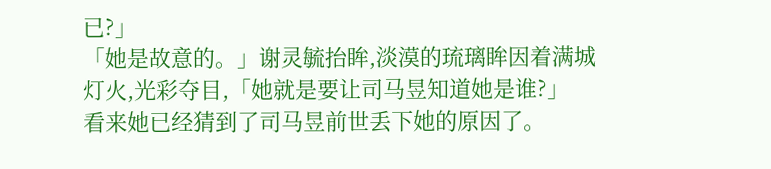已?」
「她是故意的。」谢灵毓抬眸,淡漠的琉璃眸因着满城灯火,光彩夺目,「她就是要让司马昱知道她是谁?」
看来她已经猜到了司马昱前世丢下她的原因了。